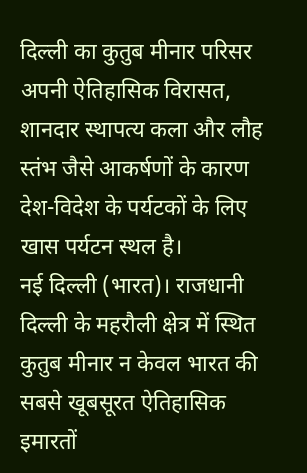दिल्ली का कुतुब मीनार परिसर अपनी ऐतिहासिक विरासत, शानदार स्थापत्य कला और लौह स्तंभ जैसे आकर्षणों के कारण देश-विदेश के पर्यटकों के लिए खास पर्यटन स्थल है।
नई दिल्ली (भारत)। राजधानी दिल्ली के महरौली क्षेत्र में स्थित कुतुब मीनार न केवल भारत की सबसे खूबसूरत ऐतिहासिक इमारतों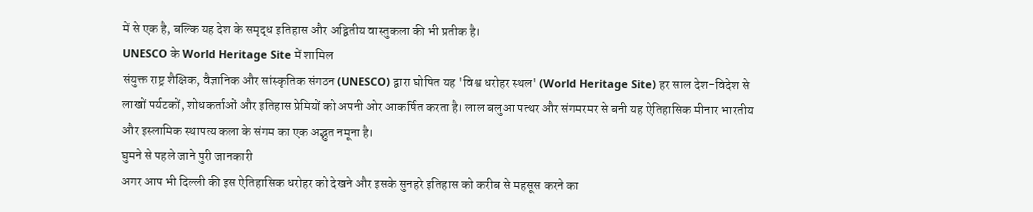में से एक है, बल्कि यह देश के समृद्ध इतिहास और अद्वितीय वास्तुकला की भी प्रतीक है।
UNESCO के World Heritage Site में शामिल
संयुक्त राष्ट्र शैक्षिक, वैज्ञानिक और सांस्कृतिक संगठन (UNESCO) द्वारा घोषित यह 'विश्व धरोहर स्थल' (World Heritage Site) हर साल देश-विदेश से लाखों पर्यटकों, शोधकर्ताओं और इतिहास प्रेमियों को अपनी ओर आकर्षित करता है। लाल बलुआ पत्थर और संगमरमर से बनी यह ऐतिहासिक मीनार भारतीय और इस्लामिक स्थापत्य कला के संगम का एक अद्भुत नमूना है।
घुमने से पहले जाने पुरी जानकारी
अगर आप भी दिल्ली की इस ऐतिहासिक धरोहर को देखने और इसके सुनहरे इतिहास को करीब से महसूस करने का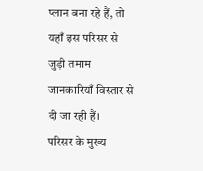प्लान बना रहे हैं, तो यहाँ इस परिसर से जुड़ी तमाम जानकारियाँ विस्तार से दी जा रही हैं।
परिसर के मुख्य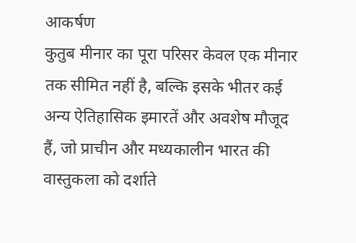आकर्षण
कुतुब मीनार का पूरा परिसर केवल एक मीनार तक सीमित नहीं है, बल्कि इसके भीतर कई अन्य ऐतिहासिक इमारतें और अवशेष मौजूद हैं, जो प्राचीन और मध्यकालीन भारत की वास्तुकला को दर्शाते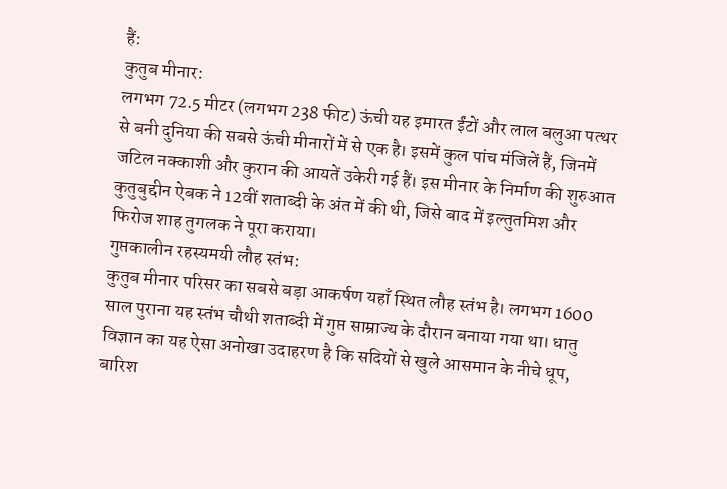हैं:
कुतुब मीनार:
लगभग 72.5 मीटर (लगभग 238 फीट) ऊंची यह इमारत ईंटों और लाल बलुआ पत्थर से बनी दुनिया की सबसे ऊंची मीनारों में से एक है। इसमें कुल पांच मंजिलें हैं, जिनमें जटिल नक्काशी और कुरान की आयतें उकेरी गई हैं। इस मीनार के निर्माण की शुरुआत कुतुबुद्दीन ऐबक ने 12वीं शताब्दी के अंत में की थी, जिसे बाद में इल्तुतमिश और फिरोज शाह तुगलक ने पूरा कराया।
गुप्तकालीन रहस्यमयी लौह स्तंभ:
कुतुब मीनार परिसर का सबसे बड़ा आकर्षण यहाँ स्थित लौह स्तंभ है। लगभग 1600 साल पुराना यह स्तंभ चौथी शताब्दी में गुप्त साम्राज्य के दौरान बनाया गया था। धातु विज्ञान का यह ऐसा अनोखा उदाहरण है कि सदियों से खुले आसमान के नीचे धूप, बारिश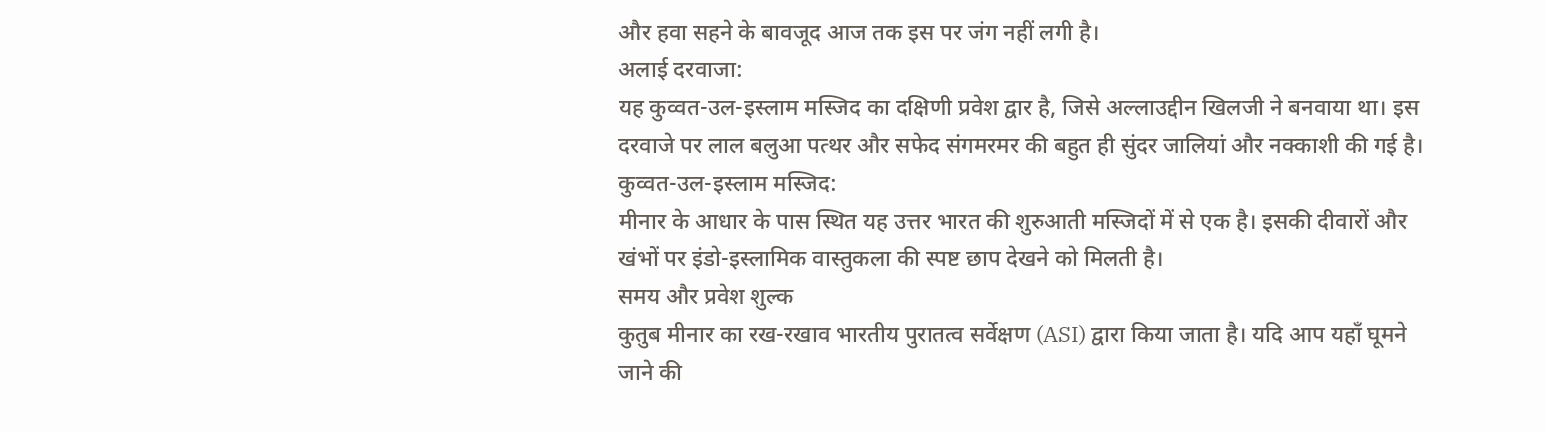और हवा सहने के बावजूद आज तक इस पर जंग नहीं लगी है।
अलाई दरवाजा:
यह कुव्वत-उल-इस्लाम मस्जिद का दक्षिणी प्रवेश द्वार है, जिसे अल्लाउद्दीन खिलजी ने बनवाया था। इस दरवाजे पर लाल बलुआ पत्थर और सफेद संगमरमर की बहुत ही सुंदर जालियां और नक्काशी की गई है।
कुव्वत-उल-इस्लाम मस्जिद:
मीनार के आधार के पास स्थित यह उत्तर भारत की शुरुआती मस्जिदों में से एक है। इसकी दीवारों और खंभों पर इंडो-इस्लामिक वास्तुकला की स्पष्ट छाप देखने को मिलती है।
समय और प्रवेश शुल्क
कुतुब मीनार का रख-रखाव भारतीय पुरातत्व सर्वेक्षण (ASI) द्वारा किया जाता है। यदि आप यहाँ घूमने जाने की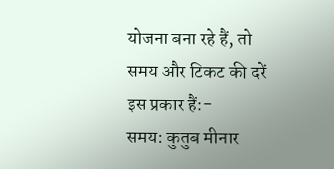योजना बना रहे हैं, तो समय और टिकट की दरें इस प्रकार हैं:-
समय: कुतुब मीनार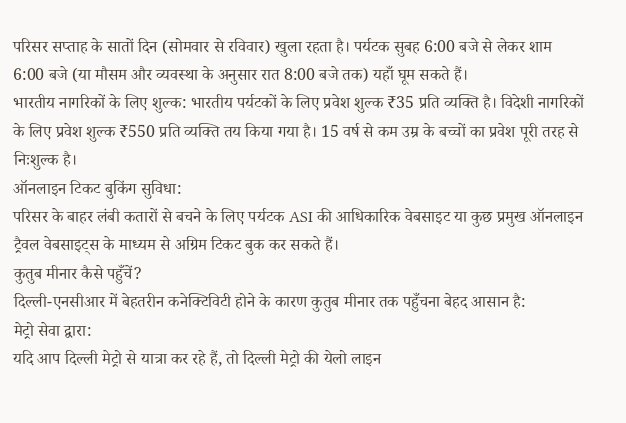परिसर सप्ताह के सातों दिन (सोमवार से रविवार) खुला रहता है। पर्यटक सुबह 6:00 बजे से लेकर शाम 6:00 बजे (या मौसम और व्यवस्था के अनुसार रात 8:00 बजे तक) यहाँ घूम सकते हैं।
भारतीय नागरिकों के लिए शुल्क: भारतीय पर्यटकों के लिए प्रवेश शुल्क ₹35 प्रति व्यक्ति है। विदेशी नागरिकों के लिए प्रवेश शुल्क ₹550 प्रति व्यक्ति तय किया गया है। 15 वर्ष से कम उम्र के बच्चों का प्रवेश पूरी तरह से निःशुल्क है।
ऑनलाइन टिकट बुकिंग सुविधा:
परिसर के बाहर लंबी कतारों से बचने के लिए पर्यटक ASI की आधिकारिक वेबसाइट या कुछ प्रमुख ऑनलाइन ट्रैवल वेबसाइट्स के माध्यम से अग्रिम टिकट बुक कर सकते हैं।
कुतुब मीनार कैसे पहुँचें?
दिल्ली-एनसीआर में बेहतरीन कनेक्टिविटी होने के कारण कुतुब मीनार तक पहुँचना बेहद आसान है:
मेट्रो सेवा द्वारा:
यदि आप दिल्ली मेट्रो से यात्रा कर रहे हैं, तो दिल्ली मेट्रो की येलो लाइन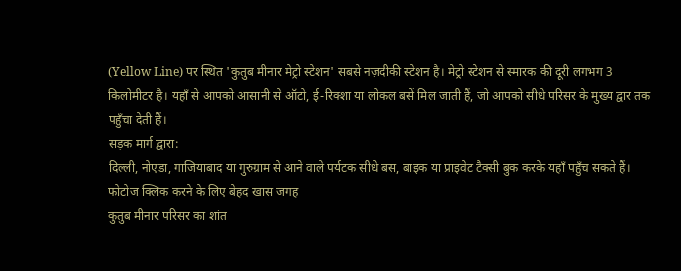(Yellow Line) पर स्थित 'कुतुब मीनार मेट्रो स्टेशन' सबसे नज़दीकी स्टेशन है। मेट्रो स्टेशन से स्मारक की दूरी लगभग 3 किलोमीटर है। यहाँ से आपको आसानी से ऑटो, ई-रिक्शा या लोकल बसें मिल जाती हैं, जो आपको सीधे परिसर के मुख्य द्वार तक पहुँचा देती हैं।
सड़क मार्ग द्वारा:
दिल्ली, नोएडा, गाजियाबाद या गुरुग्राम से आने वाले पर्यटक सीधे बस, बाइक या प्राइवेट टैक्सी बुक करके यहाँ पहुँच सकते हैं।
फोटोज क्लिक करने के लिए बेहद खास जगह
कुतुब मीनार परिसर का शांत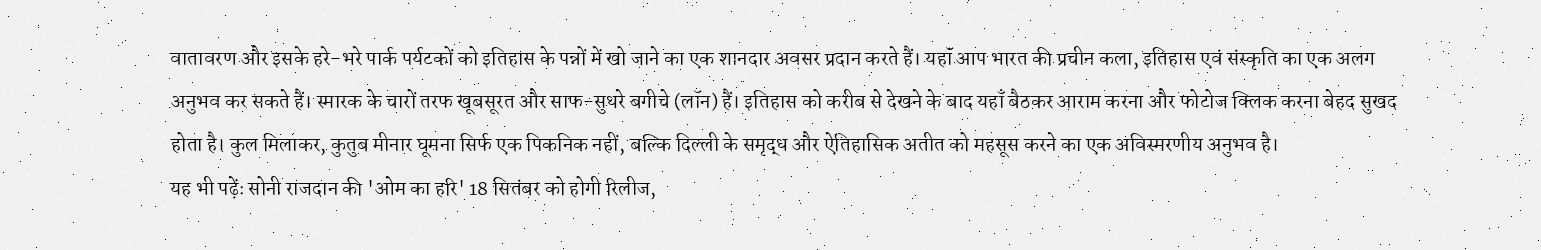वातावरण और इसके हरे-भरे पार्क पर्यटकों को इतिहास के पन्नों में खो जाने का एक शानदार अवसर प्रदान करते हैं। यहॉं आप भारत की प्रचीन कला, इतिहास एवं संस्कृति का एक अलग अनुभव कर सकते हैं। स्मारक के चारों तरफ खूबसूरत और साफ-सुथरे बगीचे (लॉन) हैं। इतिहास को करीब से देखने के बाद यहाँ बैठकर आराम करना और फोटोज क्लिक करना बेहद सुखद होता है। कुल मिलाकर, कुतुब मीनार घूमना सिर्फ एक पिकनिक नहीं, बल्कि दिल्ली के समृद्ध और ऐतिहासिक अतीत को महसूस करने का एक अविस्मरणीय अनुभव है।
यह भी पढ़ेंः सोनी राजदान की 'ओम का हरि' 18 सितंबर को होगी रिलीज,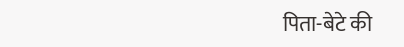पिता-बेटे की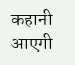कहानी आएगी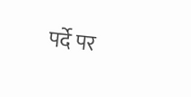पर्दे पर